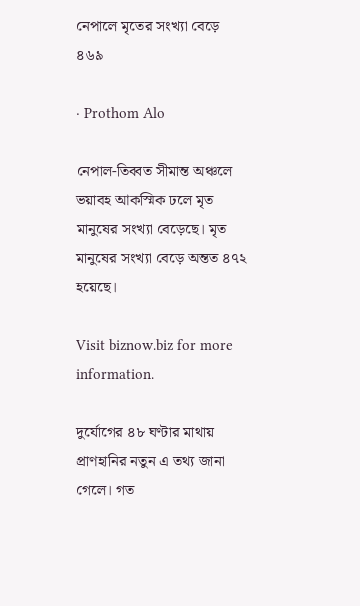নেপালে মৃতের সংখ্যা বেড়ে ৪৬৯

· Prothom Alo

নেপাল-তিব্বত সীমান্ত অঞ্চলে ভয়াবহ আকস্মিক ঢলে মৃত মানুষের সংখ্যা বেড়েছে। মৃত মানুষের সংখ্যা বেড়ে অন্তত ৪৭২ হয়েছে।

Visit biznow.biz for more information.

দুর্যোগের ৪৮ ঘণ্টার মাথায় প্রাণহানির নতুন এ তথ্য জানা গেলে। গত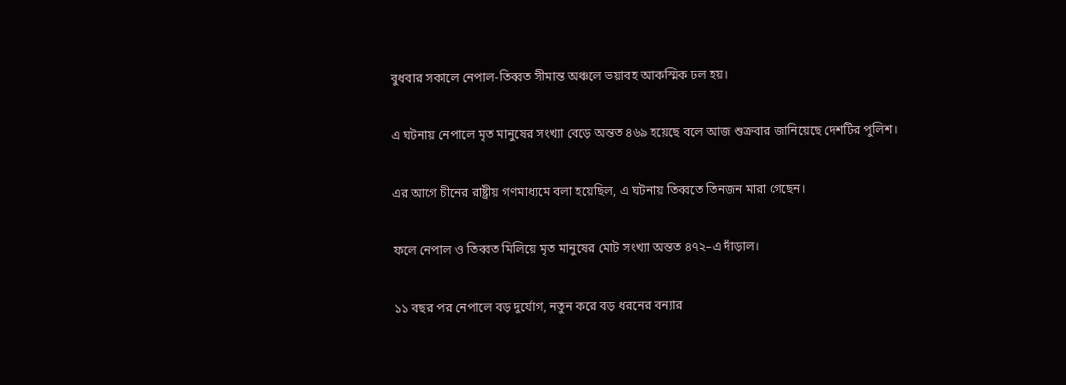বুধবার সকালে নেপাল-তিব্বত সীমান্ত অঞ্চলে ভয়াবহ আকস্মিক ঢল হয়।

এ ঘটনায় নেপালে মৃত মানুষের সংখ্যা বেড়ে অন্তত ৪৬৯ হয়েছে বলে আজ শুক্রবার জানিয়েছে দেশটির পুলিশ।

এর আগে চীনের রাষ্ট্রীয় গণমাধ্যমে বলা হয়েছিল, এ ঘটনায় তিব্বতে তিনজন মারা গেছেন।

ফলে নেপাল ও তিব্বত মিলিয়ে মৃত মানুষের মোট সংখ্যা অন্তত ৪৭২–এ দাঁড়াল।

১১ বছর পর নেপালে বড় দুর্যোগ, নতুন করে বড় ধরনের বন্যার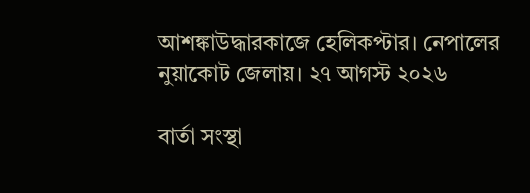আশঙ্কাউদ্ধারকাজে হেলিকপ্টার। নেপালের নুয়াকোট জেলায়। ২৭ আগস্ট ২০২৬

বার্তা সংস্থা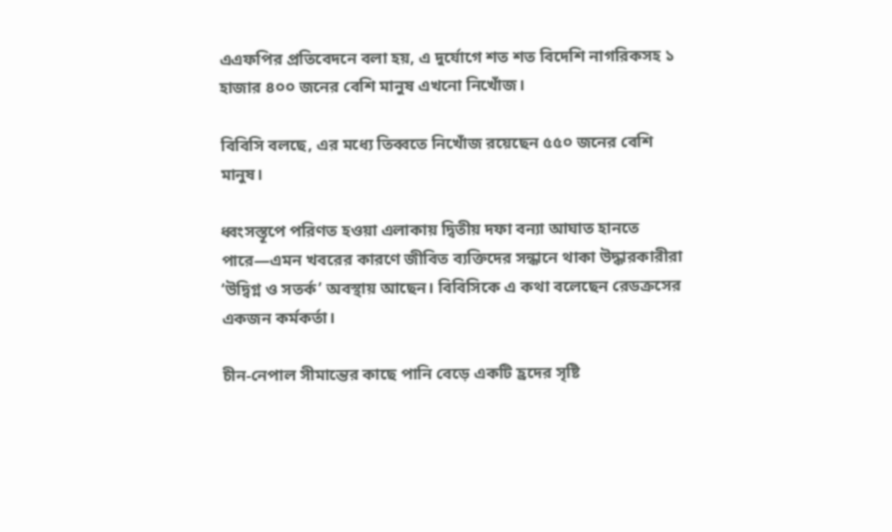এএফপির প্রতিবেদনে বলা হয়, এ দুর্যোগে শত শত বিদেশি নাগরিকসহ ১ হাজার ৪০০ জনের বেশি মানুষ এখনো নিখোঁজ।

বিবিসি বলছে, এর মধ্যে তিব্বতে নিখোঁজ রয়েছেন ৫৫০ জনের বেশি মানুষ।

ধ্বংসস্তূপে পরিণত হওয়া এলাকায় দ্বিতীয় দফা বন্যা আঘাত হানতে পারে—এমন খবরের কারণে জীবিত ব্যক্তিদের সন্ধানে থাকা উদ্ধারকারীরা ‘উদ্বিগ্ন ও সতর্ক’ অবস্থায় আছেন। বিবিসিকে এ কথা বলেছেন রেডক্রসের একজন কর্মকর্তা।

চীন-নেপাল সীমান্তের কাছে পানি বেড়ে একটি হ্রদের সৃষ্টি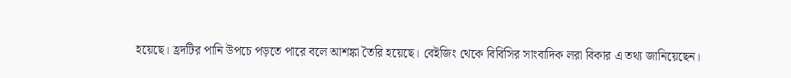হয়েছে। হ্রদটির পানি উপচে পড়তে পারে বলে আশঙ্কা তৈরি হয়েছে। বেইজিং থেকে বিবিসির সাংবাদিক লরা বিকার এ তথ্য জানিয়েছেন।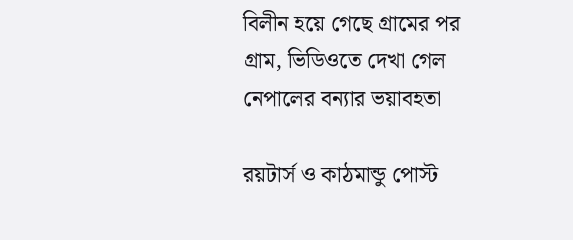বিলীন হয়ে গেছে গ্রামের পর গ্রাম, ভিডিওতে দেখা গেল নেপালের বন্যার ভয়াবহতা

রয়টার্স ও কাঠমান্ডু পোস্ট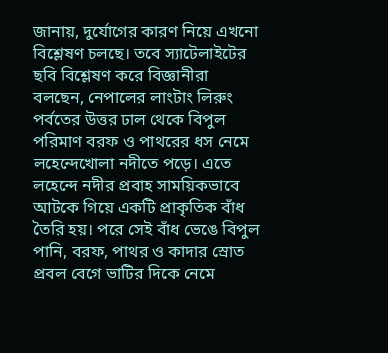জানায়, দুর্যোগের কারণ নিয়ে এখনো বিশ্লেষণ চলছে। তবে স্যাটেলাইটের ছবি বিশ্লেষণ করে বিজ্ঞানীরা বলছেন, নেপালের লাংটাং লিরুং পর্বতের উত্তর ঢাল থেকে বিপুল পরিমাণ বরফ ও পাথরের ধস নেমে লহেন্দেখোলা নদীতে পড়ে। এতে লহেন্দে নদীর প্রবাহ সাময়িকভাবে আটকে গিয়ে একটি প্রাকৃতিক বাঁধ তৈরি হয়। পরে সেই বাঁধ ভেঙে বিপুল পানি, বরফ, পাথর ও কাদার স্রোত প্রবল বেগে ভাটির দিকে নেমে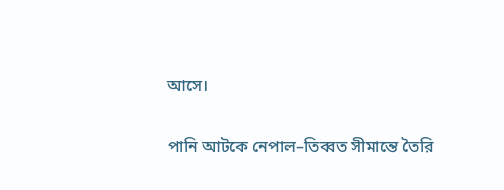আসে।

পানি আটকে নেপাল–তিব্বত সীমান্তে তৈরি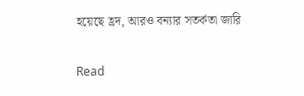হয়েছে হ্রদ, আরও বন্যার সতর্কতা জারি

Read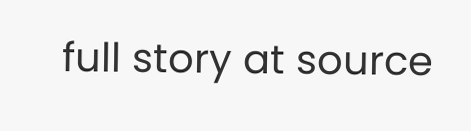full story at source